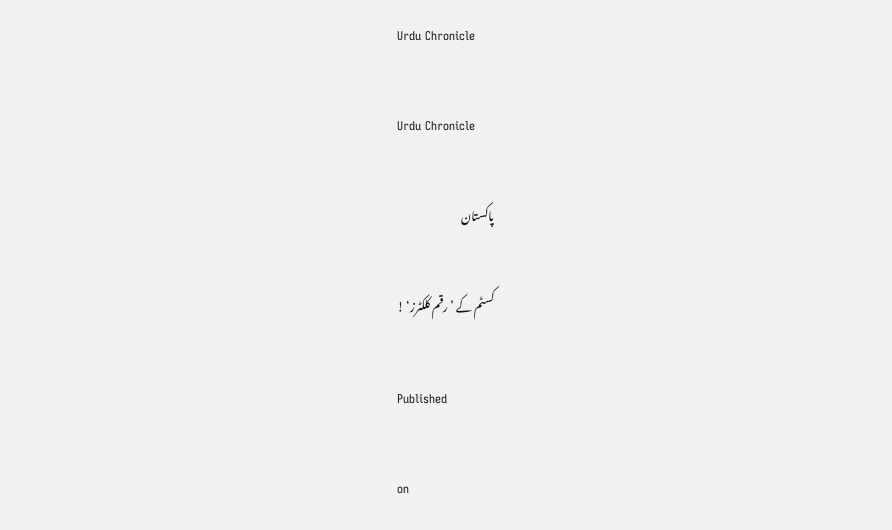Urdu Chronicle

Urdu Chronicle

پاکستان

کسٹم کے ’ رقم کلکٹرز‘ !

Published

on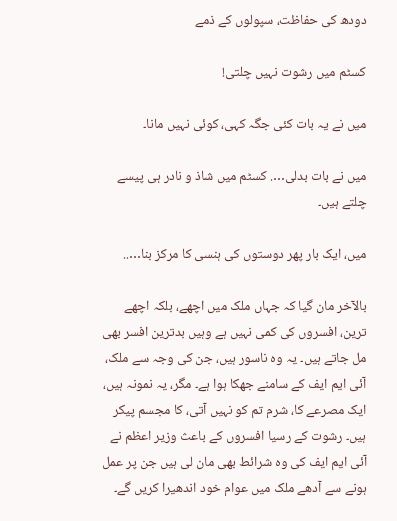دودھ کی حفاظت، سپولوں کے ذمے

کسٹم میں رشوت نہیں چلتی!

میں نے یہ بات کئی جگہ کہی، کوئی نہیں مانا۔

میں نے بات بدلی…. کسٹم میں شاذ و نادر ہی پیسے چلتے ہیں۔

میں، ایک بار پھر دوستوں کی ہنسی کا مرکز بنا…..

بالآخر مان گیا کہ جہاں ملک میں اچھے، بلکہ اچھے ترین، افسروں کی کمی نہیں ہے وہیں بدترین افسر بھی مل جاتے ہیں۔ یہ وہ ناسور ہیں، جن کی وجہ سے ملک، آئی ایم ایف کے سامنے جھکا ہوا ہے۔ مگر، یہ نمونہ ہیں، ایک مصرعے کا، شرم تم کو نہیں آتی، کا مجسم پیکر ہیں۔ رشوت کے رسیا افسروں کے باعث وزیر اعظم نے آئی ایم ایف کی وہ شرائط بھی مان لی ہیں جن پر عمل ہونے سے آدھے ملک میں عوام خود اندھیرا کریں گے۔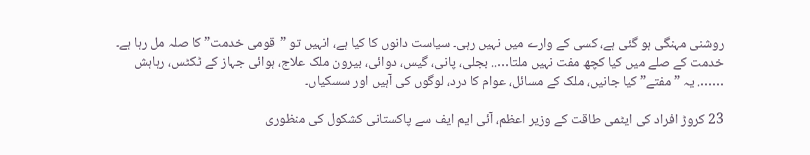روشنی مہنگی ہو گئی ہے، کسی کے وارے میں نہیں رہی۔ سیاست دانوں کا کیا ہے، انہیں تو ”قومی خدمت” کا صلہ مل رہا ہے۔ خدمت کے صلے میں کیا کچھ مفت نہیں ملتا….. بجلی، پانی، گیس، دوائی، بیرون ملک علاج، ہوائی جہاز کے ٹکٹس، رہاہش ……. یہ ”مفتے” کیا جانیں، ملک کے مسائل، عوام کا درد، لوگوں کی آہیں اور سسکیاں۔

23 کروڑ افراد کی ایٹمی طاقت کے وزیر اعظم، آئی ایم ایف سے پاکستانی کشکول کی منظوری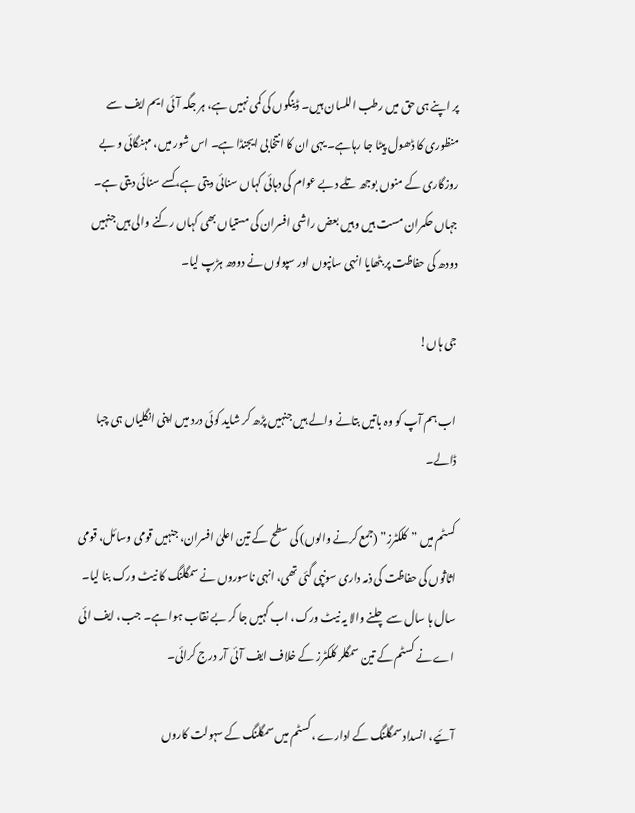پر اپنے ہی حق میں رطب اللسان ہیں۔ ڈینگوں کی کمی نہیں ہے، ہر جگہ آئی ایم ایف سے منظوری کا ڈھول پیٹا جا رہاہے۔ یہی ان کا انتخابی ایجنڈا ہے۔ اس شور میں، مہنگائی و بے روزگاری کے منوں بوجھ تلے دبے عوام کی دہائی کہاں سنائی دیتی ہے، کسے سنائی دیتی ہے۔ جہاں حکمران مست ہیں وہیں بعض راشی افسران کی مستیاں بھی کہاں رکنے والی ہیں جنہیں دودھ کی حفاظت پر بٹھایا انہی سانپوں اور سپولوں نے دودھ ہڑپ لیا۔

جی ہاں!

اب ہم آپ کو وہ باتیں بتانے والے ہیں جنہیں پڑھ کر شاید کوئی درد میں اپنی انگلیاں ہی چبا ڈالے۔

کسٹم میں ”کلکٹرز” (جمع کرنے والوں) کی سطح کے تین اعلیٰ افسران، جنہیں قومی وسائل، قومی اثاثوں کی حفاظت کی ذمہ داری سونپی گئی تھی، انہی ناسوروں نے سمگلنگ کا نیٹ ورک بنا لیا۔ سال ہا سال سے چلنے والا یہ نیٹ ورک، اب کہیں جا کر بے نقاب ہوا ہے۔ جب، ایف ائی اے نے کسٹم کے تین سمگلر کلکٹرز کے خلاف ایف آئی آر درج کرائی۔

آئیے، انسداد سمگلنگ کے ادارے ،کسٹم میں سمگلنگ کے سہولت کاروں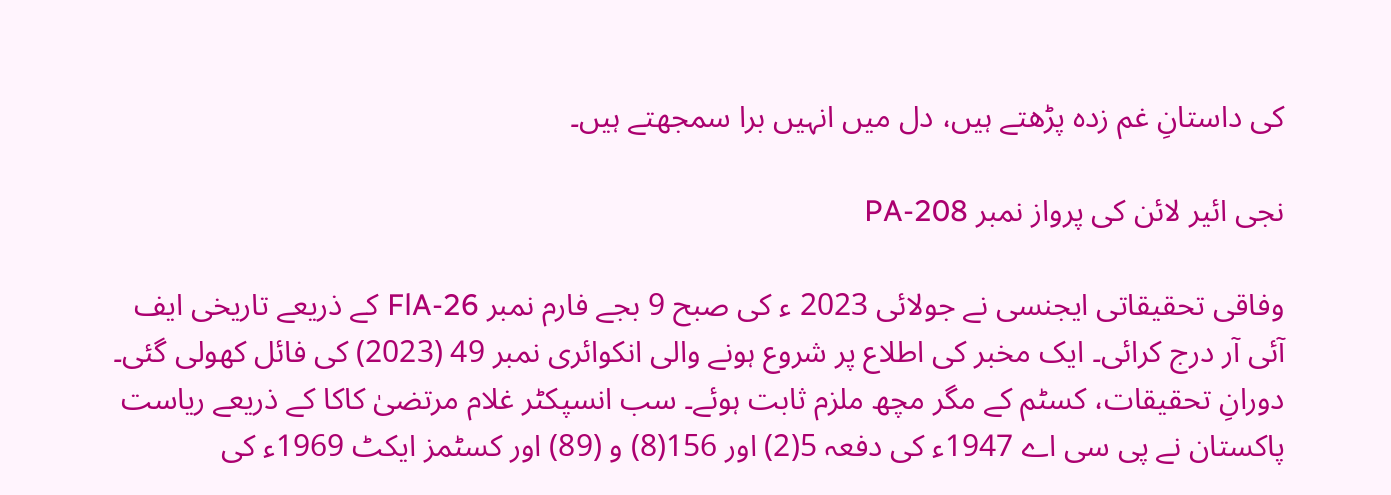کی داستانِ غم زدہ پڑھتے ہیں، دل میں انہیں برا سمجھتے ہیں۔

نجی ائیر لائن کی پرواز نمبر PA-208

وفاقی تحقیقاتی ایجنسی نے جولائی 2023 ء کی صبح 9 بجے فارم نمبر FlA-26 کے ذریعے تاریخی ایف آئی آر درج کرائی۔ ایک مخبر کی اطلاع پر شروع ہونے والی انکوائری نمبر 49 (2023) کی فائل کھولی گئی۔ دورانِ تحقیقات، کسٹم کے مگر مچھ ملزم ثابت ہوئے۔ سب انسپکٹر غلام مرتضیٰ کاکا کے ذریعے ریاست پاکستان نے پی سی اے 1947ء کی دفعہ 5(2) اور 156(8) و (89) اور کسٹمز ایکٹ 1969ء کی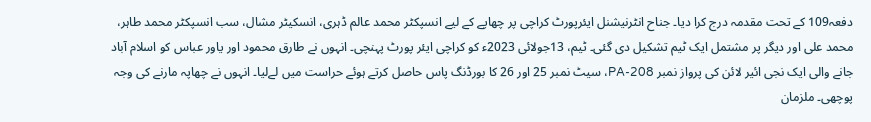دفعہ109 کے تحت مقدمہ درج کرا دیا۔ جناح انٹرنیشنل ایئرپورٹ کراچی پر چھاپے کے لیے انسپکٹر محمد عالم ڈہری، انسکیٹر مشال، سب انسپکٹر محمد طاہر، محمد علی اور دیگر پر مشتمل ایک ٹیم تشکیل دی گئی۔ ٹیم، 13جولائی 2023ء کو کراچی ایئر پورٹ پہنچی۔ انہوں نے طارق محمود اور یاور عباس کو اسلام آباد جانے والی ایک نجی ائیر لائن کی پرواز نمبر PA-208، سیٹ نمبر 25 اور 26 کا بورڈنگ پاس حاصل کرتے ہوئے حراست میں لےلیا۔ انہوں نے چھاپہ مارنے کی وجہ پوچھی۔ ملزمان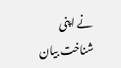نے اپنی شناخت بیان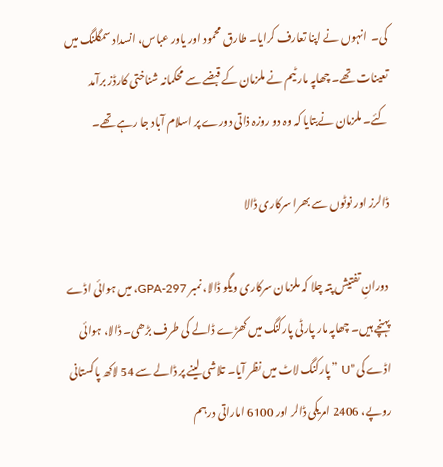کی۔  انہوں نے اپنا تعارف کرایا۔ طارق محمود اور یاور عباس، انسداد سمگلنگ میں تعینات تھے۔ چھاپہ مار ٹیم نے ملزمان کے قبضے سے محکمانہ شناختی کارڈز برآمد کئے۔ ملزمان نےبتایا کہ وہ دو روزہ ذاتی دورے پر اسلام آباد جا رہے تھے۔

ڈالرز اور نوٹوں سے بھرا سرکاری ڈالا

 دورانِ تفتیش پتہ چلا کہ ملزمان سرکاری ویگو ڈالا، نمبر GPA-297، میں ہوائی اڈے پہنچے ہیں۔ چھاپہ مار پارٹی پارکنگ میں کھڑے ڈالے کی طرف بڑھی۔ ڈالا، ہوائی اڈے کی ”U ”پارکنگ لاٹ میں نظر آیا۔ تلاشی لینے پر ڈالے سے 54 لاکھ پاکستانی روپے، 2406 امریکی ڈالر اور 6100 اماراتی درہم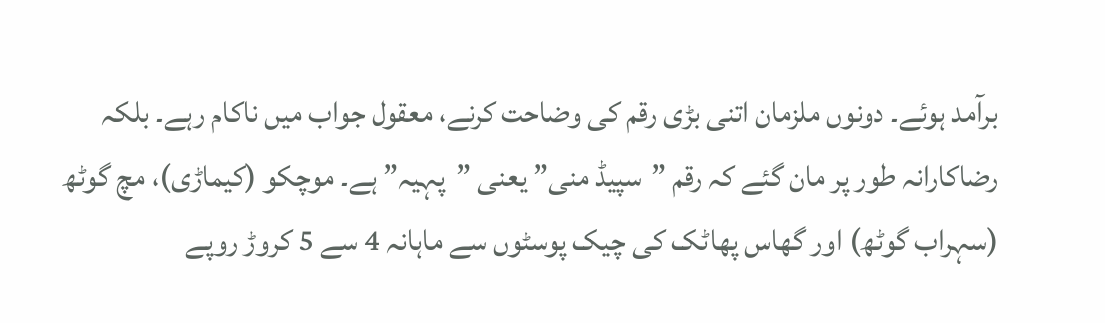برآمد ہوئے۔ دونوں ملزمان اتنی بڑی رقم کی وضاحت کرنے، معقول جواب میں ناکام رہے۔ بلکہ رضاکارانہ طور پر مان گئے کہ رقم ”سپیڈ منی” یعنی ”پہیہ” ہے۔ موچکو (کیماڑی)، مچ گوٹھ (سہراب گوٹھ) اور گھاس پھاٹک کی چیک پوسٹوں سے ماہانہ 4 سے 5 کروڑ روپے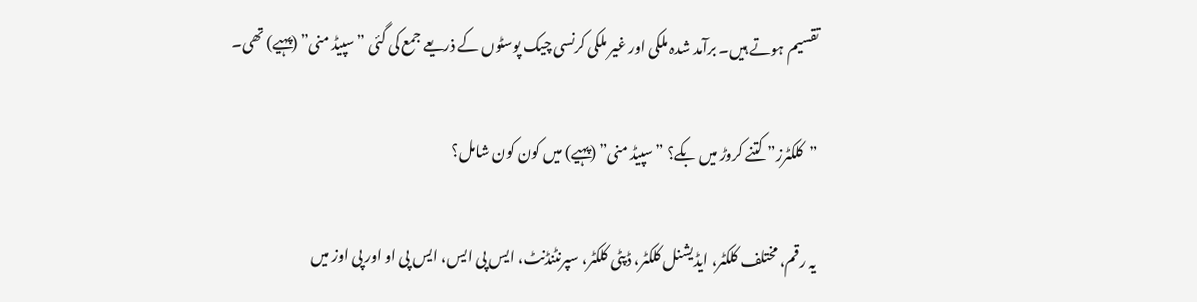تقسیم ہوتے ہیں۔ برآمد شدہ ملکی اور غیر ملکی کرنسی چیک پوسٹوں کے ذریعے جمع کی گئی ”سپیڈ منی” (پہیے) تھی۔

”کلکٹرز” کتنے کروڑ میں بکے؟ ”سپیڈ منی” (پہیے) میں کون کون شامل؟

یہ رقم، مختلف کلکٹر، ایڈیشنل کلکٹر، ڈپٹی کلکٹر، سپرنٹنڈنٹ، ایس پی ایس، ایس پی او اور پی اوز میں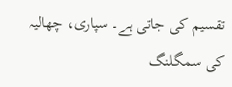تقسیم کی جاتی ہے۔ سپاری، چھالیہ کی سمگلنگ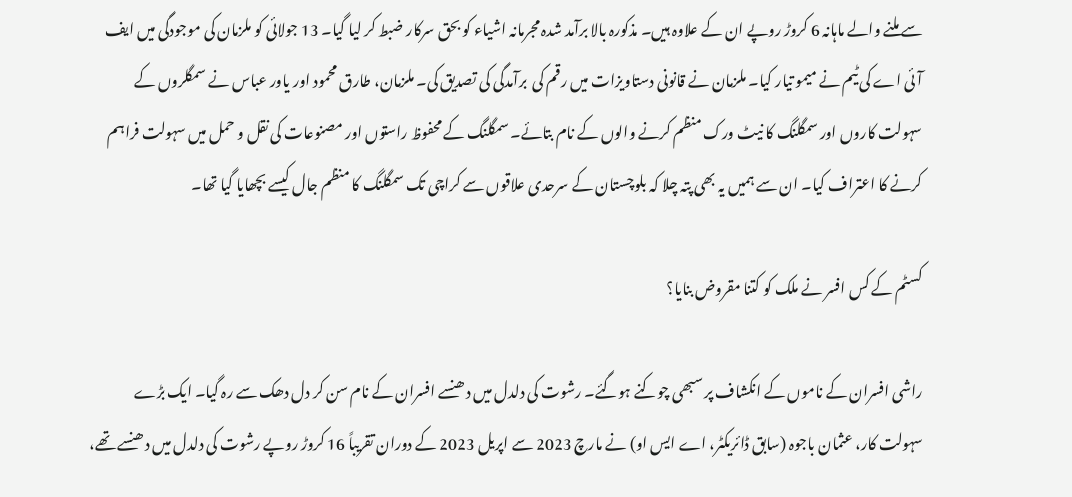سے ملنے والے ماہانہ 6 کروڑ روپے ان کے علاوہ ہیں۔ مذکورہ بالا برآمد شدہ مجرمانہ اشیاء کو بحق سرکار ضبط کر لیا گیا۔ 13 جولائی کو ملزمان کی موجودگی میں ایف آئی اے کی ٹیم نے میمو تیار کیا۔ ملزمان نے قانونی دستاویزات میں رقم کی  برآمدگی کی تصدیق کی۔ ملزمان، طارق محمود اور یاور عباس نے سمگلروں کے سہولت کاروں اور سمگلنگ کا نیٹ ورک منظم کرنے والوں کے نام بتائے۔ سمگلنگ کے محفوظ راستوں اور مصنوعات کی نقل و حمل میں سہولت فراہم کرنے کا اعتراف کیا۔ ان سے ہمیں یہ بھی پتہ چلا کہ بلوچستان کے سرحدی علاقوں سے کراچی تک سمگلنگ کا منظم جال کیسے بچھایا گیا تھا۔

کسٹم کے کس افسر نے ملک کو کتنا مقروض بنایا؟

راشی افسران کے ناموں کے انکشاف پر سبھی چوکنے ہوگئے۔ رشوت کی دلدل میں دھنسے افسران کے نام سن کر دل دھک سے رہ گیا۔ ایک بڑے سہولت کار، عثمان باجوہ (سابق ڈائریکٹر، اے ایس او) نے مارچ 2023 سے اپریل 2023 کے دوران تقریباً 16 کروڑ روپے رشوت کی دلدل میں دھنسے تھے،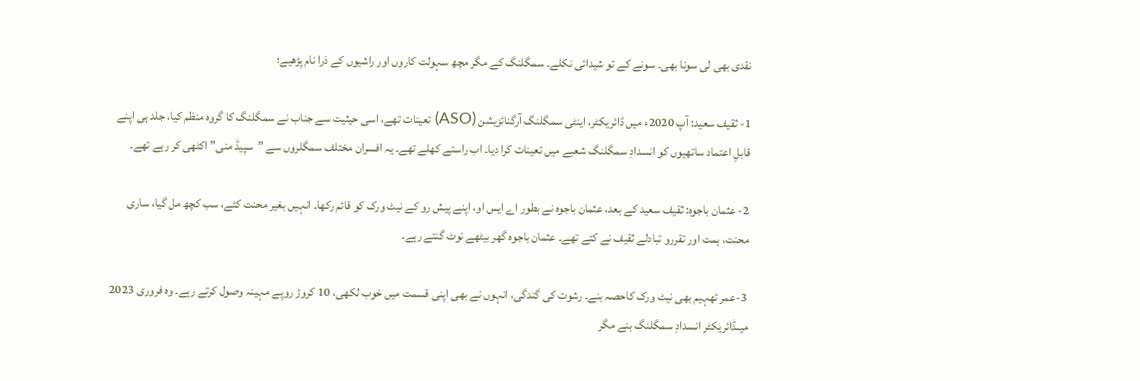نقدی بھی لی سونا بھی۔ سونے کے تو شیدائی نکلے۔ سمگلنگ کے مگر مچھ سہولت کاروں اور راشیوں کے ذرا نام پڑھیے؛

1- ثقیف سعید: آپ 2020ء میں ڈائریکٹر، اینٹی سمگلنگ آرگنائزیشن (ASO) تعینات تھے، اسی حیثیت سے جناب نے سمگلنگ کا گروہ منظم کیا، جلد ہی اپنے قابلِ اعتماد ساتھیوں کو انسدادِ سمگلنگ شعبے میں تعینات کرا دیا۔ اب راستے کھلے تھے۔ یہ افسران مختلف سمگلروں سے ”سپیڈ منی” اکٹھی کر رہے تھے۔

2- عثمان باجوہ: ثقیف سعید کے بعد، عثمان باجوہ نے بطور اے ایس او، اپنے پیش رو کے نیٹ ورک کو قائم رکھا۔ انہیں بغیر محنت کئے، سب کچھ مل گیا، ساری محنت، ہمت اور تقررو تبادلے ثقیف نے کئے تھے۔ عثمان باجوہ گھر بیٹھے نوٹ گنتے رہے۔

 3-عمر تھہیم بھی نیٹ ورک کاحصہ بنے۔ رشوت کی گندگی، انہوں نے بھی اپنی قسمت میں خوب لکھی، 10 کروڑ روپے مہینہ وصول کرتے رہے۔ وہ فروری 2023 میںڈائریکٹر انسدادِ سمگلنگ بنے مگر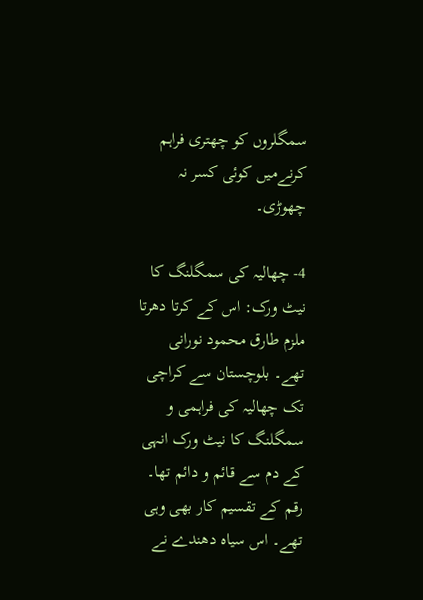سمگلروں کو چھتری فراہم کرنےمیں کوئی کسر نہ چھوڑی۔

4- چھالیہ کی سمگلنگ کا نیٹ ورک: اس کے کرتا دھرتا ملزم طارق محمود نورانی تھے۔ بلوچستان سے کراچی تک چھالیہ کی فراہمی و سمگلنگ کا نیٹ ورک انہی کے دم سے قائم و دائم تھا۔ رقم کے تقسیم کار بھی وہی تھے۔ اس سیاہ دھندے نے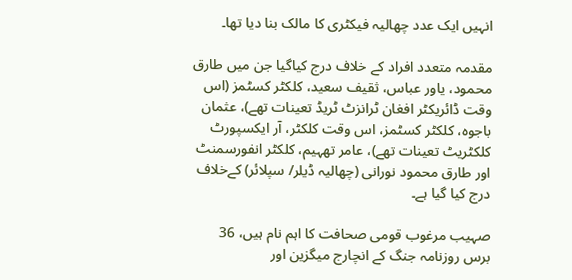انہیں ایک عدد چھالیہ فیکٹری کا مالک بنا دیا تھا۔

مقدمہ متعدد افراد کے خلاف درج کیاگیا جن میں طارق محمود، یاور عباس، ثقیف سعید، کلکٹر کسٹمز (اس وقت ڈائریکٹر افغان ٹرانزٹ ٹریڈ تعینات تھے)، عثمان باجوہ، کلکٹر کسٹمز، اس وقت کلکٹر، آر ایکسپورٹ کلکٹریٹ تعینات تھے)، عامر تھہیم، کلکٹر انفورسمنٹ اور طارق محمود نورانی (چھالیہ ڈیلر/ سپلائر) کےخلاف درج کیا گیا ہے۔

صہیب مرغوب قومی صحافت کا اہم نام ہیں، 36 برس روزنامہ جنگ کے انچارج میگزین اور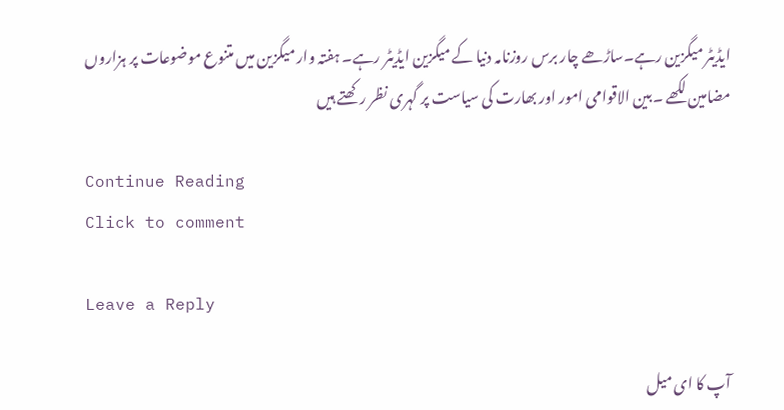ایڈیٹر میگزین رہے۔ساڑھے چار برس روزنامہ دنیا کے میگزین ایڈیٹر رہے۔ ہفتہ وار میگزین میں متنوع موضوعات پر ہزاروں مضامین لکھے ۔بین الاقوامی امور اور بھارت کی سیاست پر گہری نظر رکھتے ہیں

Continue Reading
Click to comment

Leave a Reply

آپ کا ای میل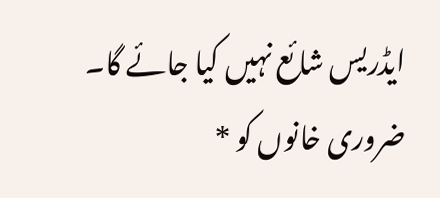ایڈریس شائع نہیں کیا جائے گا۔ ضروری خانوں کو *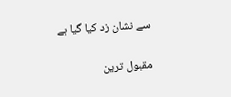سے نشان زد کیا گیا ہے

مقبول ترین